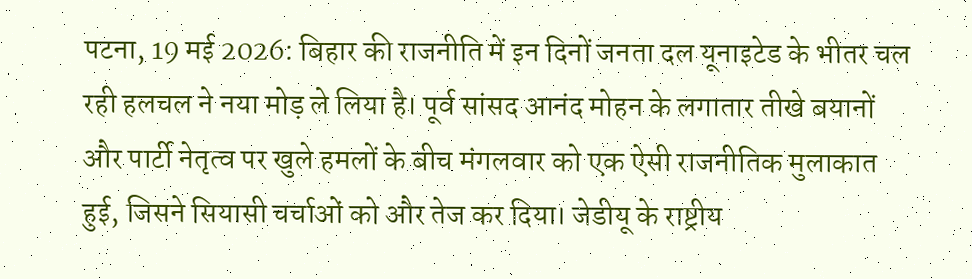पटना, 19 मई 2026: बिहार की राजनीति में इन दिनों जनता दल यूनाइटेड के भीतर चल रही हलचल ने नया मोड़ ले लिया है। पूर्व सांसद आनंद मोहन के लगातार तीखे बयानों और पार्टी नेतृत्व पर खुले हमलों के बीच मंगलवार को एक ऐसी राजनीतिक मुलाकात हुई, जिसने सियासी चर्चाओं को और तेज कर दिया। जेडीयू के राष्ट्रीय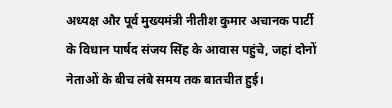अध्यक्ष और पूर्व मुख्यमंत्री नीतीश कुमार अचानक पार्टी के विधान पार्षद संजय सिंह के आवास पहुंचे, जहां दोनों नेताओं के बीच लंबे समय तक बातचीत हुई।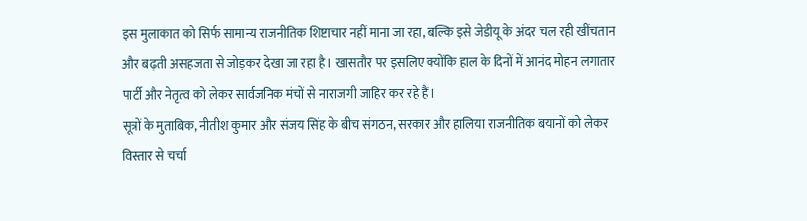इस मुलाकात को सिर्फ सामान्य राजनीतिक शिष्टाचार नहीं माना जा रहा, बल्कि इसे जेडीयू के अंदर चल रही खींचतान और बढ़ती असहजता से जोड़कर देखा जा रहा है। खासतौर पर इसलिए क्योंकि हाल के दिनों में आनंद मोहन लगातार पार्टी और नेतृत्व को लेकर सार्वजनिक मंचों से नाराजगी जाहिर कर रहे हैं।
सूत्रों के मुताबिक, नीतीश कुमार और संजय सिंह के बीच संगठन, सरकार और हालिया राजनीतिक बयानों को लेकर विस्तार से चर्चा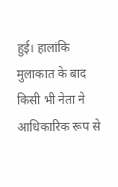हुई। हालांकि मुलाकात के बाद किसी भी नेता ने आधिकारिक रूप से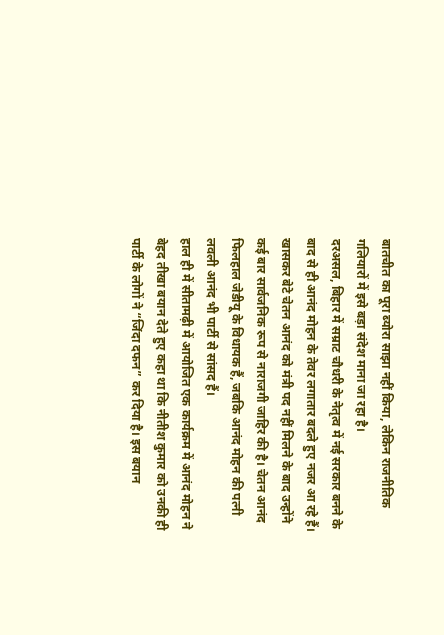बातचीत का पूरा ब्योरा साझा नहीं किया, लेकिन राजनीतिक गलियारों में इसे बड़ा संदेश माना जा रहा है।
दरअसल, बिहार में सम्राट चौधरी के नेतृत्व में नई सरकार बनने के बाद से ही आनंद मोहन के तेवर लगातार बदले हुए नजर आ रहे हैं। खासकर बेटे चेतन आनंद को मंत्री पद नहीं मिलने के बाद उन्होंने कई बार सार्वजनिक रूप से नाराजगी जाहिर की है। चेतन आनंद फिलहाल जेडीयू के विधायक हैं, जबकि आनंद मोहन की पत्नी लवली आनंद भी पार्टी से सांसद हैं।
हाल ही में सीतामढ़ी में आयोजित एक कार्यक्रम में आनंद मोहन ने बेहद तीखा बयान देते हुए कहा था कि नीतीश कुमार को उनकी ही पार्टी के लोगों ने “जिंदा दफन” कर दिया है। इस बयान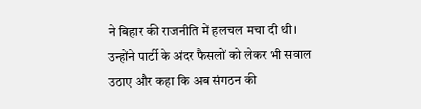ने बिहार की राजनीति में हलचल मचा दी थी। उन्होंने पार्टी के अंदर फैसलों को लेकर भी सवाल उठाए और कहा कि अब संगठन की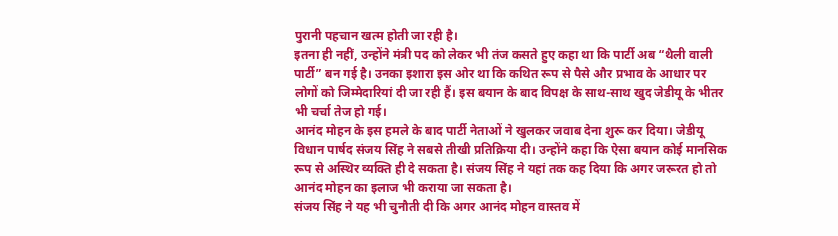पुरानी पहचान खत्म होती जा रही है।
इतना ही नहीं, उन्होंने मंत्री पद को लेकर भी तंज कसते हुए कहा था कि पार्टी अब “थैली वाली पार्टी” बन गई है। उनका इशारा इस ओर था कि कथित रूप से पैसे और प्रभाव के आधार पर लोगों को जिम्मेदारियां दी जा रही हैं। इस बयान के बाद विपक्ष के साथ-साथ खुद जेडीयू के भीतर भी चर्चा तेज हो गई।
आनंद मोहन के इस हमले के बाद पार्टी नेताओं ने खुलकर जवाब देना शुरू कर दिया। जेडीयू विधान पार्षद संजय सिंह ने सबसे तीखी प्रतिक्रिया दी। उन्होंने कहा कि ऐसा बयान कोई मानसिक रूप से अस्थिर व्यक्ति ही दे सकता है। संजय सिंह ने यहां तक कह दिया कि अगर जरूरत हो तो आनंद मोहन का इलाज भी कराया जा सकता है।
संजय सिंह ने यह भी चुनौती दी कि अगर आनंद मोहन वास्तव में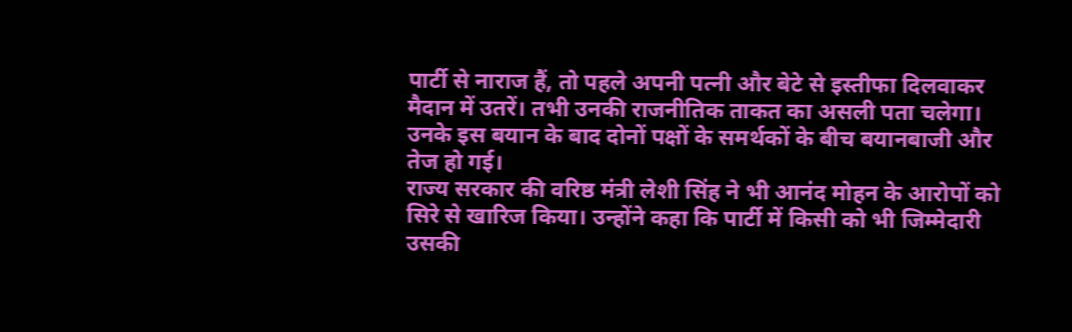पार्टी से नाराज हैं, तो पहले अपनी पत्नी और बेटे से इस्तीफा दिलवाकर मैदान में उतरें। तभी उनकी राजनीतिक ताकत का असली पता चलेगा। उनके इस बयान के बाद दोनों पक्षों के समर्थकों के बीच बयानबाजी और तेज हो गई।
राज्य सरकार की वरिष्ठ मंत्री लेशी सिंह ने भी आनंद मोहन के आरोपों को सिरे से खारिज किया। उन्होंने कहा कि पार्टी में किसी को भी जिम्मेदारी उसकी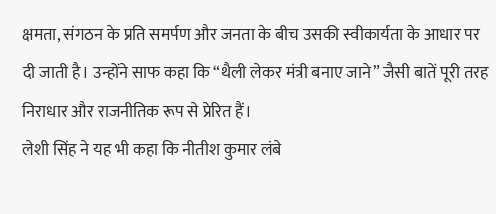क्षमता, संगठन के प्रति समर्पण और जनता के बीच उसकी स्वीकार्यता के आधार पर दी जाती है। उन्होंने साफ कहा कि “थैली लेकर मंत्री बनाए जाने” जैसी बातें पूरी तरह निराधार और राजनीतिक रूप से प्रेरित हैं।
लेशी सिंह ने यह भी कहा कि नीतीश कुमार लंबे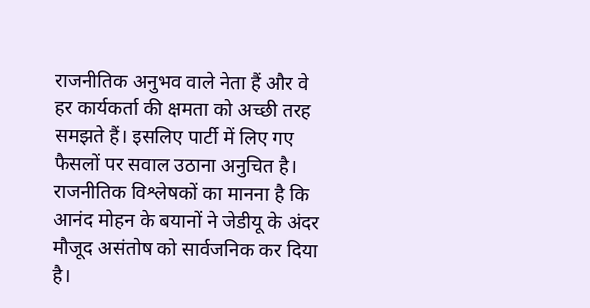राजनीतिक अनुभव वाले नेता हैं और वे हर कार्यकर्ता की क्षमता को अच्छी तरह समझते हैं। इसलिए पार्टी में लिए गए फैसलों पर सवाल उठाना अनुचित है।
राजनीतिक विश्लेषकों का मानना है कि आनंद मोहन के बयानों ने जेडीयू के अंदर मौजूद असंतोष को सार्वजनिक कर दिया है।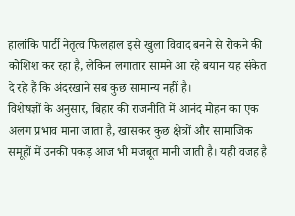हालांकि पार्टी नेतृत्व फिलहाल इसे खुला विवाद बनने से रोकने की कोशिश कर रहा है, लेकिन लगातार सामने आ रहे बयान यह संकेत दे रहे हैं कि अंदरखाने सब कुछ सामान्य नहीं है।
विशेषज्ञों के अनुसार, बिहार की राजनीति में आनंद मोहन का एक अलग प्रभाव माना जाता है, खासकर कुछ क्षेत्रों और सामाजिक समूहों में उनकी पकड़ आज भी मजबूत मानी जाती है। यही वजह है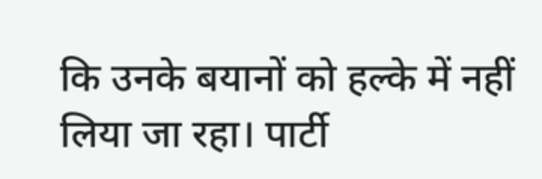कि उनके बयानों को हल्के में नहीं लिया जा रहा। पार्टी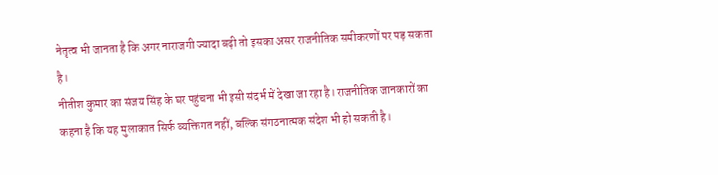नेतृत्व भी जानता है कि अगर नाराजगी ज्यादा बढ़ी तो इसका असर राजनीतिक समीकरणों पर पड़ सकता है।
नीतीश कुमार का संजय सिंह के घर पहुंचना भी इसी संदर्भ में देखा जा रहा है। राजनीतिक जानकारों का कहना है कि यह मुलाकात सिर्फ व्यक्तिगत नहीं, बल्कि संगठनात्मक संदेश भी हो सकती है।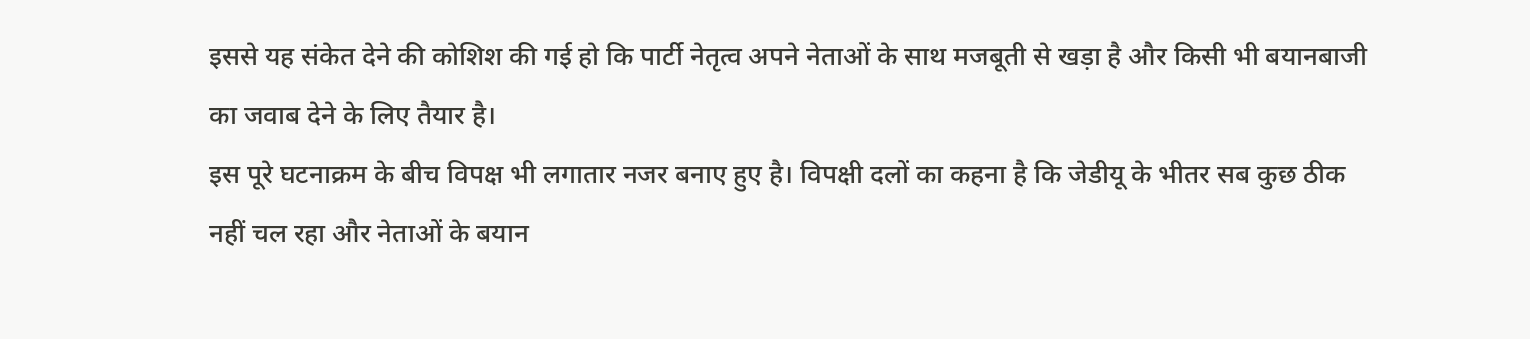इससे यह संकेत देने की कोशिश की गई हो कि पार्टी नेतृत्व अपने नेताओं के साथ मजबूती से खड़ा है और किसी भी बयानबाजी का जवाब देने के लिए तैयार है।
इस पूरे घटनाक्रम के बीच विपक्ष भी लगातार नजर बनाए हुए है। विपक्षी दलों का कहना है कि जेडीयू के भीतर सब कुछ ठीक नहीं चल रहा और नेताओं के बयान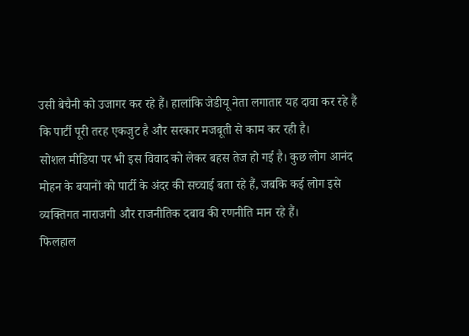उसी बेचैनी को उजागर कर रहे हैं। हालांकि जेडीयू नेता लगातार यह दावा कर रहे हैं कि पार्टी पूरी तरह एकजुट है और सरकार मजबूती से काम कर रही है।
सोशल मीडिया पर भी इस विवाद को लेकर बहस तेज हो गई है। कुछ लोग आनंद मोहन के बयानों को पार्टी के अंदर की सच्चाई बता रहे हैं, जबकि कई लोग इसे व्यक्तिगत नाराजगी और राजनीतिक दबाव की रणनीति मान रहे हैं।
फिलहाल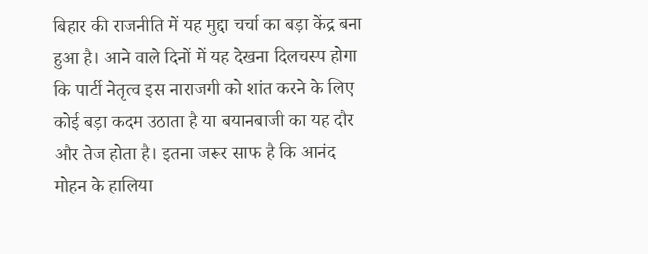बिहार की राजनीति में यह मुद्दा चर्चा का बड़ा केंद्र बना हुआ है। आने वाले दिनों में यह देखना दिलचस्प होगा कि पार्टी नेतृत्व इस नाराजगी को शांत करने के लिए कोई बड़ा कदम उठाता है या बयानबाजी का यह दौर और तेज होता है। इतना जरूर साफ है कि आनंद मोहन के हालिया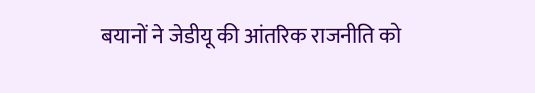बयानों ने जेडीयू की आंतरिक राजनीति को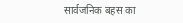सार्वजनिक बहस का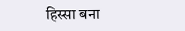हिस्सा बना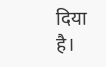दिया है।